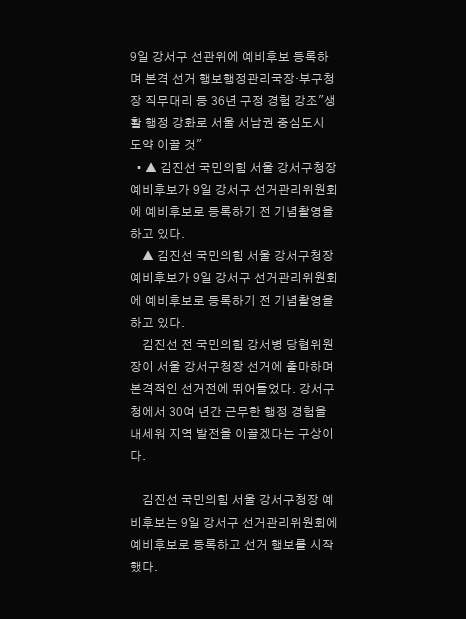9일 강서구 선관위에 예비후보 등록하며 본격 선거 행보행정관리국장·부구청장 직무대리 등 36년 구정 경험 강조"생활 행정 강화로 서울 서남권 중심도시 도약 이끌 것"
  • ▲ 김진선 국민의힘 서울 강서구청장 예비후보가 9일 강서구 선거관리위원회에 예비후보로 등록하기 전 기념촬영을 하고 있다.
    ▲ 김진선 국민의힘 서울 강서구청장 예비후보가 9일 강서구 선거관리위원회에 예비후보로 등록하기 전 기념촬영을 하고 있다.
    김진선 전 국민의힘 강서병 당협위원장이 서울 강서구청장 선거에 출마하며 본격적인 선거전에 뛰어들었다. 강서구청에서 30여 년간 근무한 행정 경험을 내세워 지역 발전을 이끌겠다는 구상이다.

    김진선 국민의힘 서울 강서구청장 예비후보는 9일 강서구 선거관리위원회에 예비후보로 등록하고 선거 행보를 시작했다.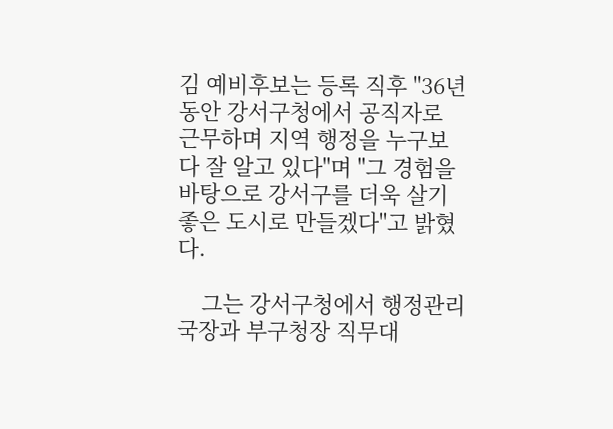김 예비후보는 등록 직후 "36년 동안 강서구청에서 공직자로 근무하며 지역 행정을 누구보다 잘 알고 있다"며 "그 경험을 바탕으로 강서구를 더욱 살기 좋은 도시로 만들겠다"고 밝혔다.

    그는 강서구청에서 행정관리국장과 부구청장 직무대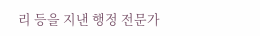리 등을 지낸 행정 전문가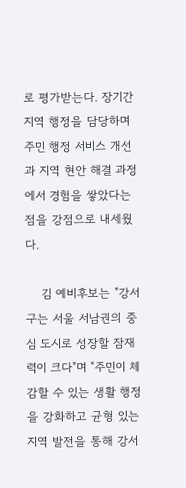로 평가받는다. 장기간 지역 행정을 담당하며 주민 행정 서비스 개선과 지역 현안 해결 과정에서 경험을 쌓았다는 점을 강점으로 내세웠다.

    김 예비후보는 "강서구는 서울 서남권의 중심 도시로 성장할 잠재력이 크다"며 "주민이 체감할 수 있는 생활 행정을 강화하고 균형 있는 지역 발전을 통해 강서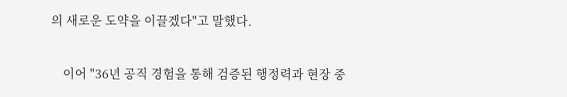의 새로운 도약을 이끌겠다"고 말했다.

    이어 "36년 공직 경험을 통해 검증된 행정력과 현장 중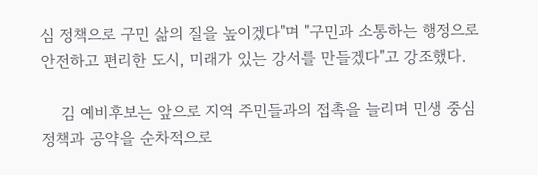심 정책으로 구민 삶의 질을 높이겠다"며 "구민과 소통하는 행정으로 안전하고 편리한 도시, 미래가 있는 강서를 만들겠다"고 강조했다.

    김 예비후보는 앞으로 지역 주민들과의 접촉을 늘리며 민생 중심 정책과 공약을 순차적으로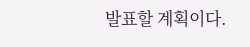발표할 계획이다.